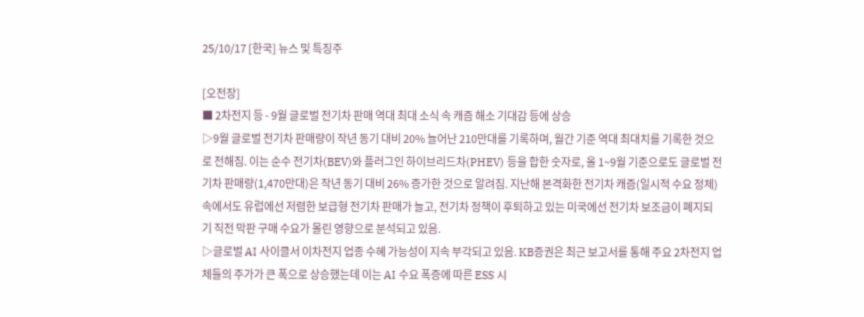25/10/17 [한국] 뉴스 및 특징주

[오전장]
■ 2차전지 등 - 9월 글로벌 전기차 판매 역대 최대 소식 속 캐즘 해소 기대감 등에 상승
▷9월 글로벌 전기차 판매량이 작년 동기 대비 20% 늘어난 210만대를 기록하며, 월간 기준 역대 최대치를 기록한 것으로 전해짐. 이는 순수 전기차(BEV)와 플러그인 하이브리드차(PHEV) 등을 합한 숫자로, 올 1~9월 기준으로도 글로벌 전기차 판매량(1,470만대)은 작년 동기 대비 26% 증가한 것으로 알려짐. 지난해 본격화한 전기차 캐즘(일시적 수요 정체) 속에서도 유럽에선 저렴한 보급형 전기차 판매가 늘고, 전기차 정책이 후퇴하고 있는 미국에선 전기차 보조금이 폐지되기 직전 막판 구매 수요가 몰린 영향으로 분석되고 있음.
▷글로벌 AI 사이클서 이차전지 업종 수혜 가능성이 지속 부각되고 있음. KB증권은 최근 보고서를 통해 주요 2차전지 업체들의 주가가 큰 폭으로 상승했는데 이는 AI 수요 폭증에 따른 ESS 시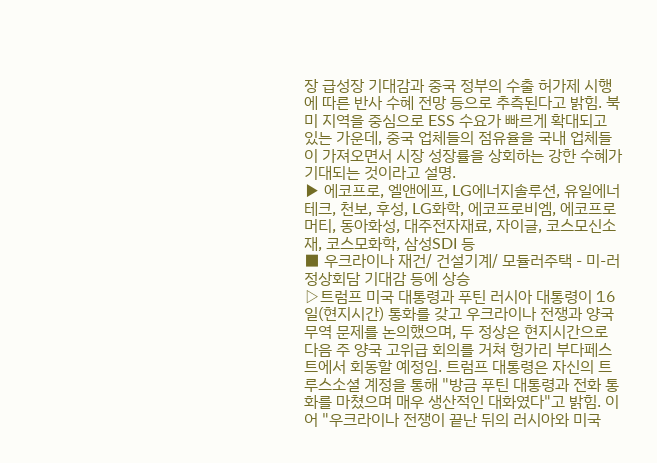장 급성장 기대감과 중국 정부의 수출 허가제 시행에 따른 반사 수혜 전망 등으로 추측된다고 밝힘. 북미 지역을 중심으로 ESS 수요가 빠르게 확대되고 있는 가운데, 중국 업체들의 점유율을 국내 업체들이 가져오면서 시장 성장률을 상회하는 강한 수혜가 기대되는 것이라고 설명.
▶ 에코프로, 엘앤에프, LG에너지솔루션, 유일에너테크, 천보, 후성, LG화학, 에코프로비엠, 에코프로머티, 동아화성, 대주전자재료, 자이글, 코스모신소재, 코스모화학, 삼성SDI 등
■ 우크라이나 재건/ 건설기계/ 모듈러주택 - 미-러 정상회담 기대감 등에 상승
▷트럼프 미국 대통령과 푸틴 러시아 대통령이 16일(현지시간) 통화를 갖고 우크라이나 전쟁과 양국 무역 문제를 논의했으며, 두 정상은 현지시간으로 다음 주 양국 고위급 회의를 거쳐 헝가리 부다페스트에서 회동할 예정임. 트럼프 대통령은 자신의 트루스소셜 계정을 통해 "방금 푸틴 대통령과 전화 통화를 마쳤으며 매우 생산적인 대화였다"고 밝힘. 이어 "우크라이나 전쟁이 끝난 뒤의 러시아와 미국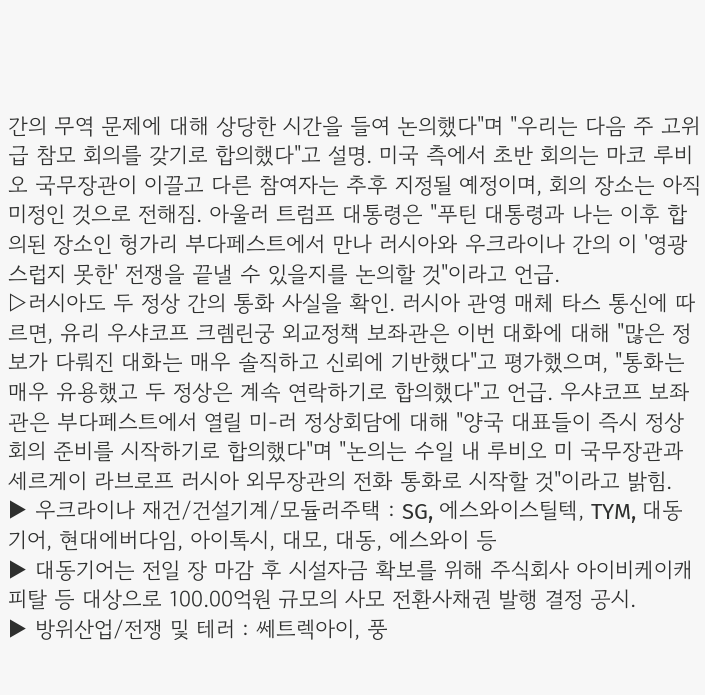간의 무역 문제에 대해 상당한 시간을 들여 논의했다"며 "우리는 다음 주 고위급 참모 회의를 갖기로 합의했다"고 설명. 미국 측에서 초반 회의는 마코 루비오 국무장관이 이끌고 다른 참여자는 추후 지정될 예정이며, 회의 장소는 아직 미정인 것으로 전해짐. 아울러 트럼프 대통령은 "푸틴 대통령과 나는 이후 합의된 장소인 헝가리 부다페스트에서 만나 러시아와 우크라이나 간의 이 '영광스럽지 못한' 전쟁을 끝낼 수 있을지를 논의할 것"이라고 언급.
▷러시아도 두 정상 간의 통화 사실을 확인. 러시아 관영 매체 타스 통신에 따르면, 유리 우샤코프 크렘린궁 외교정책 보좌관은 이번 대화에 대해 "많은 정보가 다뤄진 대화는 매우 솔직하고 신뢰에 기반했다"고 평가했으며, "통화는 매우 유용했고 두 정상은 계속 연락하기로 합의했다"고 언급. 우샤코프 보좌관은 부다페스트에서 열릴 미-러 정상회담에 대해 "양국 대표들이 즉시 정상회의 준비를 시작하기로 합의했다"며 "논의는 수일 내 루비오 미 국무장관과 세르게이 라브로프 러시아 외무장관의 전화 통화로 시작할 것"이라고 밝힘.
▶ 우크라이나 재건/건설기계/모듈러주택 : SG, 에스와이스틸텍, TYM, 대동기어, 현대에버다임, 아이톡시, 대모, 대동, 에스와이 등
▶ 대동기어는 전일 장 마감 후 시설자금 확보를 위해 주식회사 아이비케이캐피탈 등 대상으로 100.00억원 규모의 사모 전환사채권 발행 결정 공시.
▶ 방위산업/전쟁 및 테러 : 쎄트렉아이, 풍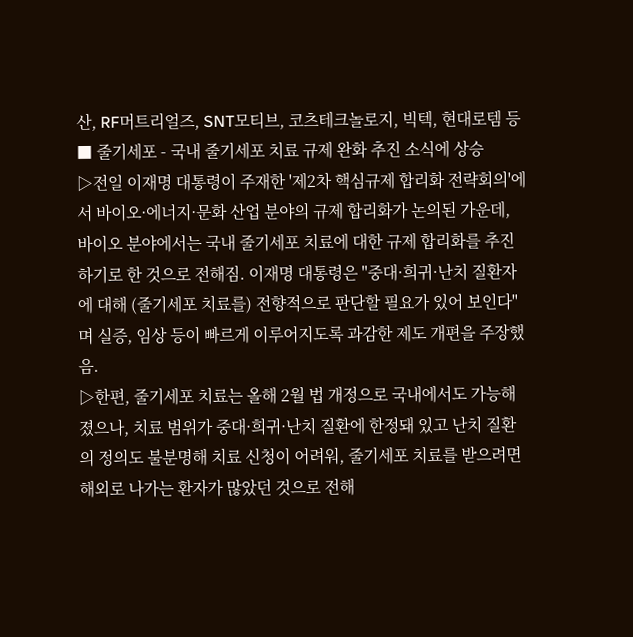산, RF머트리얼즈, SNT모티브, 코츠테크놀로지, 빅텍, 현대로템 등
■ 줄기세포 - 국내 줄기세포 치료 규제 완화 추진 소식에 상승
▷전일 이재명 대통령이 주재한 '제2차 핵심규제 합리화 전략회의'에서 바이오·에너지·문화 산업 분야의 규제 합리화가 논의된 가운데, 바이오 분야에서는 국내 줄기세포 치료에 대한 규제 합리화를 추진하기로 한 것으로 전해짐. 이재명 대통령은 "중대·희귀·난치 질환자에 대해 (줄기세포 치료를) 전향적으로 판단할 필요가 있어 보인다"며 실증, 임상 등이 빠르게 이루어지도록 과감한 제도 개편을 주장했음.
▷한편, 줄기세포 치료는 올해 2월 법 개정으로 국내에서도 가능해졌으나, 치료 범위가 중대·희귀·난치 질환에 한정돼 있고 난치 질환의 정의도 불분명해 치료 신청이 어려워, 줄기세포 치료를 받으려면 해외로 나가는 환자가 많았던 것으로 전해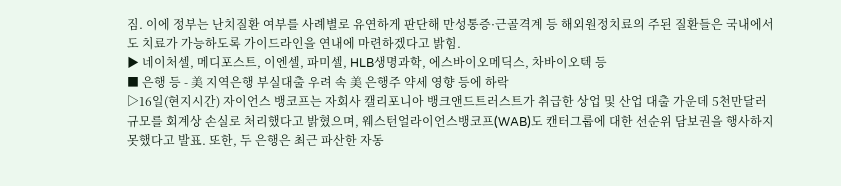짐. 이에 정부는 난치질환 여부를 사례별로 유연하게 판단해 만성통증·근골격계 등 해외원정치료의 주된 질환들은 국내에서도 치료가 가능하도록 가이드라인을 연내에 마련하겠다고 밝힘.
▶ 네이처셀, 메디포스트, 이엔셀, 파미셀, HLB생명과학, 에스바이오메딕스, 차바이오텍 등
■ 은행 등 - 美 지역은행 부실대출 우려 속 美 은행주 약세 영향 등에 하락
▷16일(현지시간) 자이언스 뱅코프는 자회사 캘리포니아 뱅크앤드트러스트가 취급한 상업 및 산업 대출 가운데 5천만달러 규모를 회계상 손실로 처리했다고 밝혔으며, 웨스턴얼라이언스뱅코프(WAB)도 캔터그룹에 대한 선순위 담보권을 행사하지 못했다고 발표. 또한, 두 은행은 최근 파산한 자동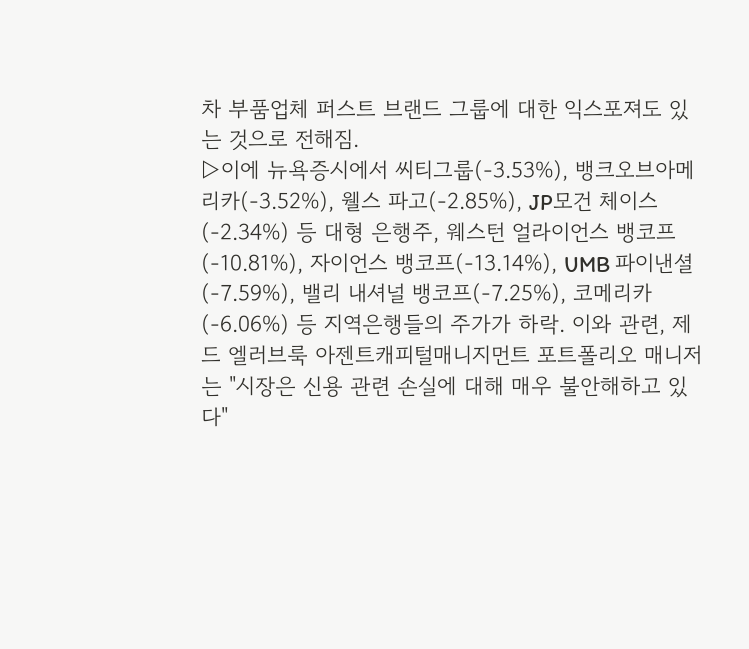차 부품업체 퍼스트 브랜드 그룹에 대한 익스포져도 있는 것으로 전해짐.
▷이에 뉴욕증시에서 씨티그룹(-3.53%), 뱅크오브아메리카(-3.52%), 웰스 파고(-2.85%), JP모건 체이스(-2.34%) 등 대형 은행주, 웨스턴 얼라이언스 뱅코프(-10.81%), 자이언스 뱅코프(-13.14%), UMB 파이낸셜(-7.59%), 밸리 내셔널 뱅코프(-7.25%), 코메리카(-6.06%) 등 지역은행들의 주가가 하락. 이와 관련, 제드 엘러브룩 아젠트캐피털매니지먼트 포트폴리오 매니저는 "시장은 신용 관련 손실에 대해 매우 불안해하고 있다"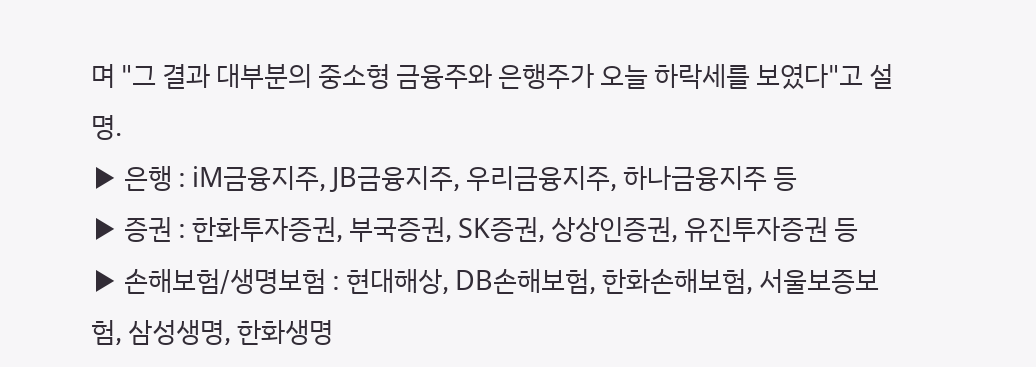며 "그 결과 대부분의 중소형 금융주와 은행주가 오늘 하락세를 보였다"고 설명.
▶ 은행 : iM금융지주, JB금융지주, 우리금융지주, 하나금융지주 등
▶ 증권 : 한화투자증권, 부국증권, SK증권, 상상인증권, 유진투자증권 등
▶ 손해보험/생명보험 : 현대해상, DB손해보험, 한화손해보험, 서울보증보험, 삼성생명, 한화생명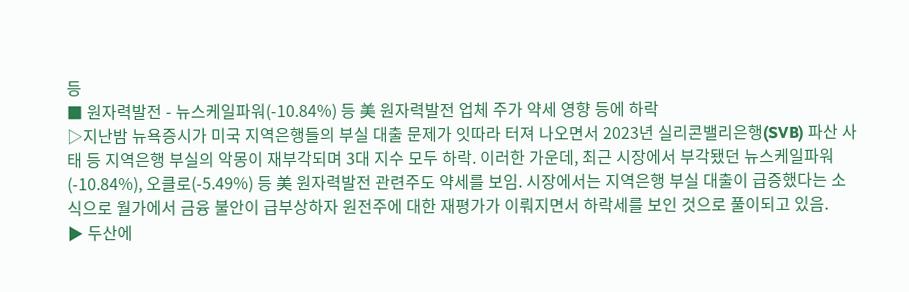등
■ 원자력발전 - 뉴스케일파워(-10.84%) 등 美 원자력발전 업체 주가 약세 영향 등에 하락
▷지난밤 뉴욕증시가 미국 지역은행들의 부실 대출 문제가 잇따라 터져 나오면서 2023년 실리콘밸리은행(SVB) 파산 사태 등 지역은행 부실의 악몽이 재부각되며 3대 지수 모두 하락. 이러한 가운데, 최근 시장에서 부각됐던 뉴스케일파워(-10.84%), 오클로(-5.49%) 등 美 원자력발전 관련주도 약세를 보임. 시장에서는 지역은행 부실 대출이 급증했다는 소식으로 월가에서 금융 불안이 급부상하자 원전주에 대한 재평가가 이뤄지면서 하락세를 보인 것으로 풀이되고 있음.
▶ 두산에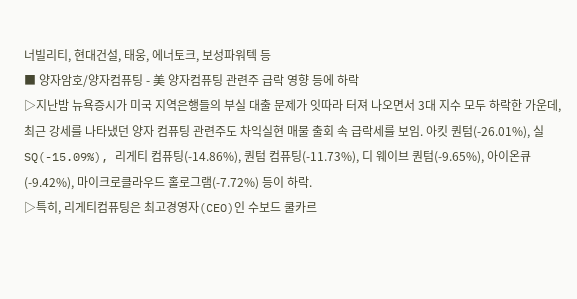너빌리티, 현대건설, 태웅, 에너토크, 보성파워텍 등
■ 양자암호/양자컴퓨팅 - 美 양자컴퓨팅 관련주 급락 영향 등에 하락
▷지난밤 뉴욕증시가 미국 지역은행들의 부실 대출 문제가 잇따라 터져 나오면서 3대 지수 모두 하락한 가운데, 최근 강세를 나타냈던 양자 컴퓨팅 관련주도 차익실현 매물 출회 속 급락세를 보임. 아킷 퀀텀(-26.01%), 실SQ(-15.09%), 리게티 컴퓨팅(-14.86%), 퀀텀 컴퓨팅(-11.73%), 디 웨이브 퀀텀(-9.65%), 아이온큐(-9.42%), 마이크로클라우드 홀로그램(-7.72%) 등이 하락.
▷특히, 리게티컴퓨팅은 최고경영자(CEO)인 수보드 쿨카르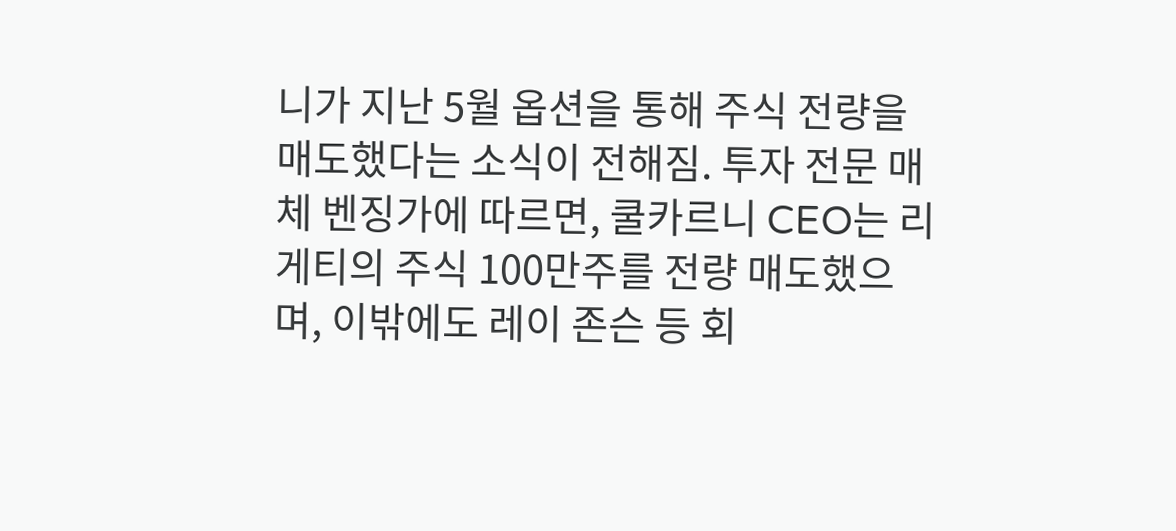니가 지난 5월 옵션을 통해 주식 전량을 매도했다는 소식이 전해짐. 투자 전문 매체 벤징가에 따르면, 쿨카르니 CEO는 리게티의 주식 100만주를 전량 매도했으며, 이밖에도 레이 존슨 등 회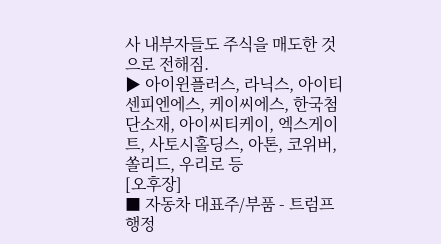사 내부자들도 주식을 매도한 것으로 전해짐.
▶ 아이윈플러스, 라닉스, 아이티센피엔에스, 케이씨에스, 한국첨단소재, 아이씨티케이, 엑스게이트, 사토시홀딩스, 아톤, 코위버, 쏠리드, 우리로 등
[오후장]
■ 자동차 대표주/부품 - 트럼프 행정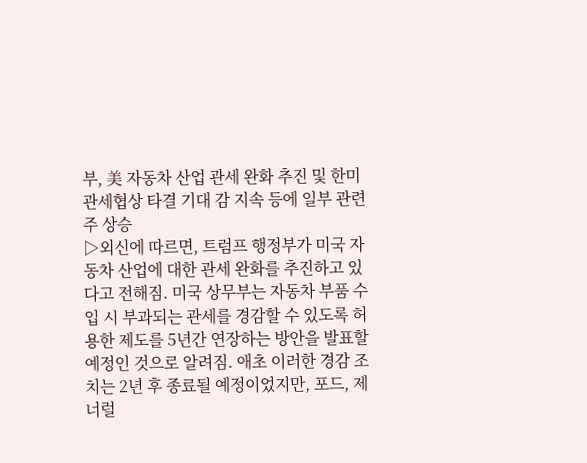부, 美 자동차 산업 관세 완화 추진 및 한미 관세협상 타결 기대 감 지속 등에 일부 관련주 상승
▷외신에 따르면, 트럼프 행정부가 미국 자동차 산업에 대한 관세 완화를 추진하고 있다고 전해짐. 미국 상무부는 자동차 부품 수입 시 부과되는 관세를 경감할 수 있도록 허용한 제도를 5년간 연장하는 방안을 발표할 예정인 것으로 알려짐. 애초 이러한 경감 조치는 2년 후 종료될 예정이었지만, 포드, 제너럴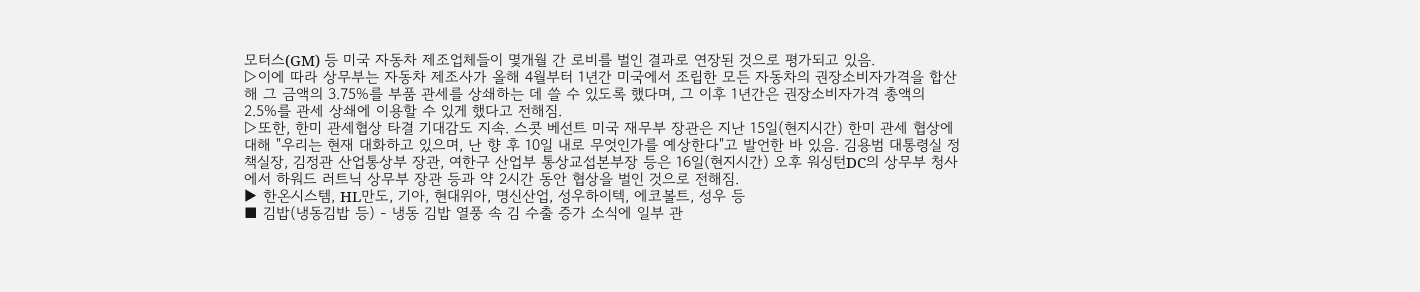모터스(GM) 등 미국 자동차 제조업체들이 몇개월 간 로비를 벌인 결과로 연장된 것으로 평가되고 있음.
▷이에 따라 상무부는 자동차 제조사가 올해 4월부터 1년간 미국에서 조립한 모든 자동차의 권장소비자가격을 합산해 그 금액의 3.75%를 부품 관세를 상쇄하는 데 쓸 수 있도록 했다며, 그 이후 1년간은 권장소비자가격 총액의 2.5%를 관세 상쇄에 이용할 수 있게 했다고 전해짐.
▷또한, 한미 관세협상 타결 기대감도 지속. 스콧 베선트 미국 재무부 장관은 지난 15일(현지시간) 한미 관세 협상에 대해 "우리는 현재 대화하고 있으며, 난 향 후 10일 내로 무엇인가를 예상한다"고 발언한 바 있음. 김용범 대통령실 정책실장, 김정관 산업통상부 장관, 여한구 산업부 통상교섭본부장 등은 16일(현지시간) 오후 워싱턴DC의 상무부 청사에서 하워드 러트닉 상무부 장관 등과 약 2시간 동안 협상을 벌인 것으로 전해짐.
▶ 한온시스템, HL만도, 기아, 현대위아, 명신산업, 성우하이텍, 에코볼트, 성우 등
■ 김밥(냉동김밥 등) - 냉동 김밥 열풍 속 김 수출 증가 소식에 일부 관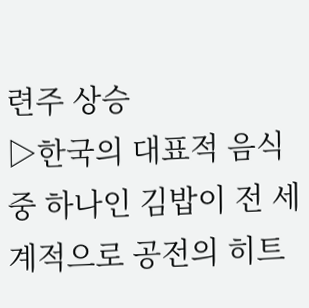련주 상승
▷한국의 대표적 음식 중 하나인 김밥이 전 세계적으로 공전의 히트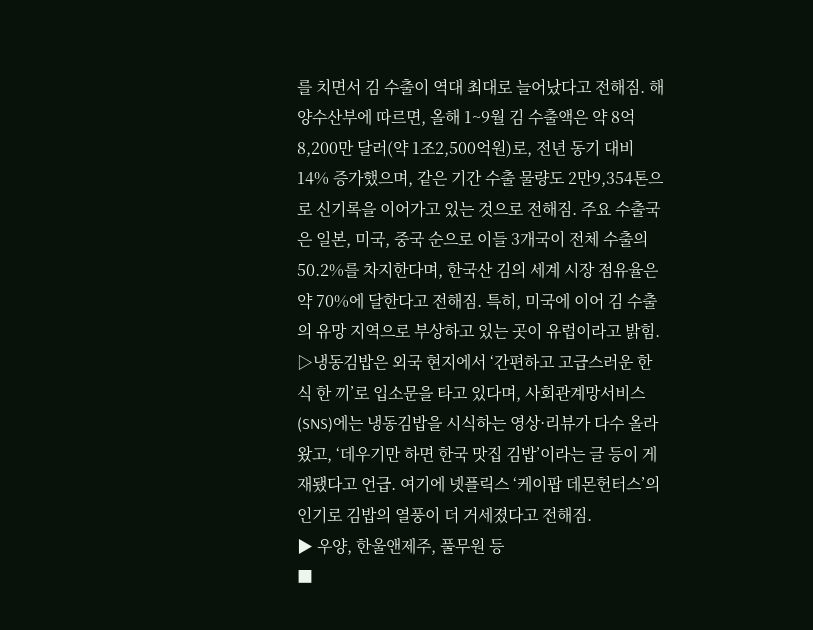를 치면서 김 수출이 역대 최대로 늘어났다고 전해짐. 해양수산부에 따르면, 올해 1~9월 김 수출액은 약 8억8,200만 달러(약 1조2,500억원)로, 전년 동기 대비 14% 증가했으며, 같은 기간 수출 물량도 2만9,354톤으로 신기록을 이어가고 있는 것으로 전해짐. 주요 수출국은 일본, 미국, 중국 순으로 이들 3개국이 전체 수출의 50.2%를 차지한다며, 한국산 김의 세계 시장 점유율은 약 70%에 달한다고 전해짐. 특히, 미국에 이어 김 수출의 유망 지역으로 부상하고 있는 곳이 유럽이라고 밝힘.
▷냉동김밥은 외국 현지에서 ‘간편하고 고급스러운 한식 한 끼’로 입소문을 타고 있다며, 사회관계망서비스(SNS)에는 냉동김밥을 시식하는 영상·리뷰가 다수 올라왔고, ‘데우기만 하면 한국 맛집 김밥’이라는 글 등이 게재됐다고 언급. 여기에 넷플릭스 ‘케이팝 데몬헌터스’의 인기로 김밥의 열풍이 더 거세졌다고 전해짐.
▶ 우양, 한울앤제주, 풀무원 등
■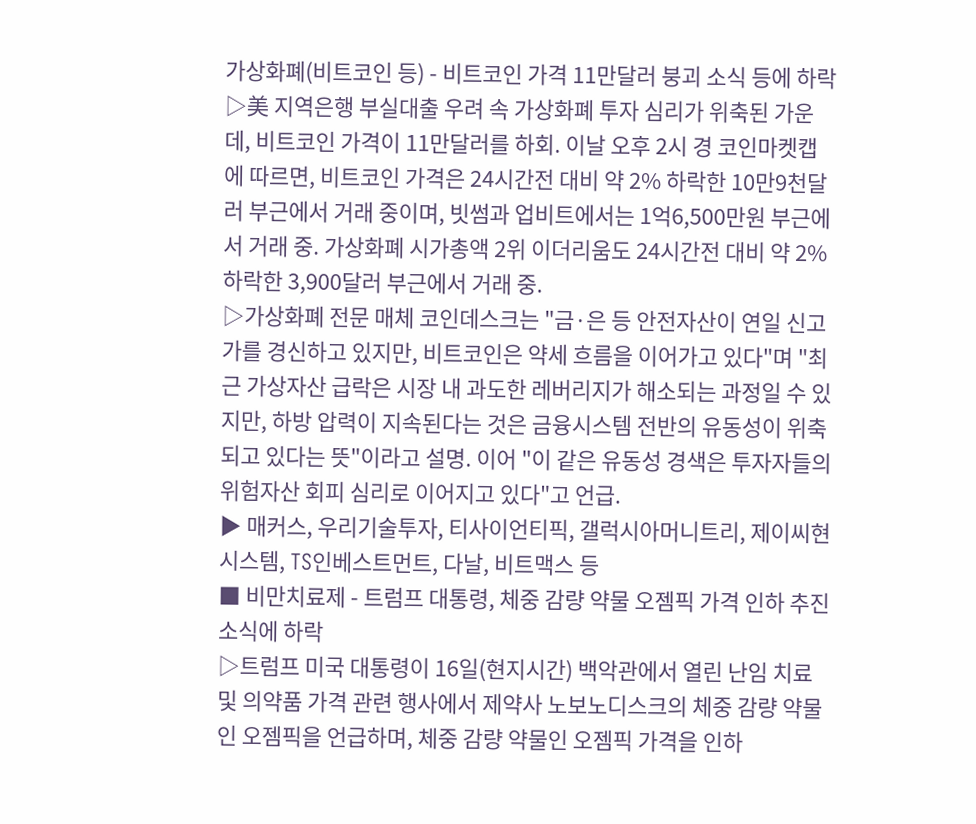가상화폐(비트코인 등) - 비트코인 가격 11만달러 붕괴 소식 등에 하락
▷美 지역은행 부실대출 우려 속 가상화폐 투자 심리가 위축된 가운데, 비트코인 가격이 11만달러를 하회. 이날 오후 2시 경 코인마켓캡에 따르면, 비트코인 가격은 24시간전 대비 약 2% 하락한 10만9천달러 부근에서 거래 중이며, 빗썸과 업비트에서는 1억6,500만원 부근에서 거래 중. 가상화폐 시가총액 2위 이더리움도 24시간전 대비 약 2% 하락한 3,900달러 부근에서 거래 중.
▷가상화폐 전문 매체 코인데스크는 "금·은 등 안전자산이 연일 신고가를 경신하고 있지만, 비트코인은 약세 흐름을 이어가고 있다"며 "최근 가상자산 급락은 시장 내 과도한 레버리지가 해소되는 과정일 수 있지만, 하방 압력이 지속된다는 것은 금융시스템 전반의 유동성이 위축되고 있다는 뜻"이라고 설명. 이어 "이 같은 유동성 경색은 투자자들의 위험자산 회피 심리로 이어지고 있다"고 언급.
▶ 매커스, 우리기술투자, 티사이언티픽, 갤럭시아머니트리, 제이씨현시스템, TS인베스트먼트, 다날, 비트맥스 등
■ 비만치료제 - 트럼프 대통령, 체중 감량 약물 오젬픽 가격 인하 추진 소식에 하락
▷트럼프 미국 대통령이 16일(현지시간) 백악관에서 열린 난임 치료 및 의약품 가격 관련 행사에서 제약사 노보노디스크의 체중 감량 약물인 오젬픽을 언급하며, 체중 감량 약물인 오젬픽 가격을 인하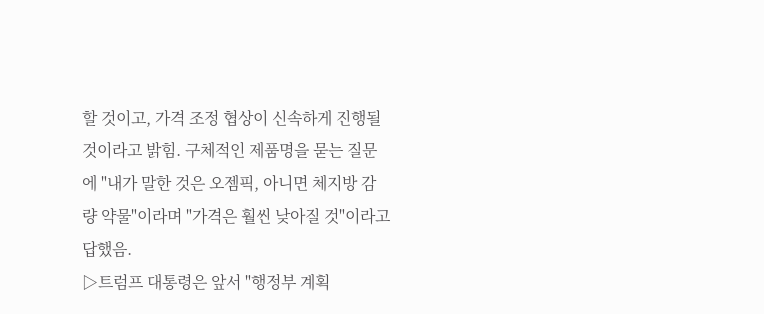할 것이고, 가격 조정 협상이 신속하게 진행될 것이라고 밝힘. 구체적인 제품명을 묻는 질문에 "내가 말한 것은 오젬픽, 아니면 체지방 감량 약물"이라며 "가격은 훨씬 낮아질 것"이라고 답했음.
▷트럼프 대통령은 앞서 "행정부 계획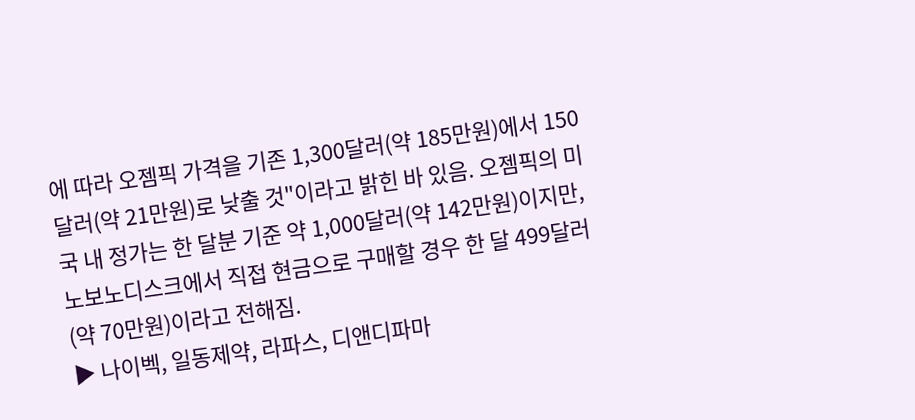에 따라 오젬픽 가격을 기존 1,300달러(약 185만원)에서 150달러(약 21만원)로 낮출 것"이라고 밝힌 바 있음. 오젬픽의 미국 내 정가는 한 달분 기준 약 1,000달러(약 142만원)이지만, 노보노디스크에서 직접 현금으로 구매할 경우 한 달 499달러(약 70만원)이라고 전해짐.
▶ 나이벡, 일동제약, 라파스, 디앤디파마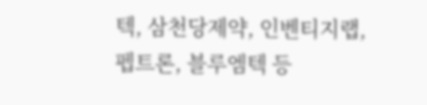텍, 삼천당제약, 인벤티지랩, 펩트론, 블루엠텍 등